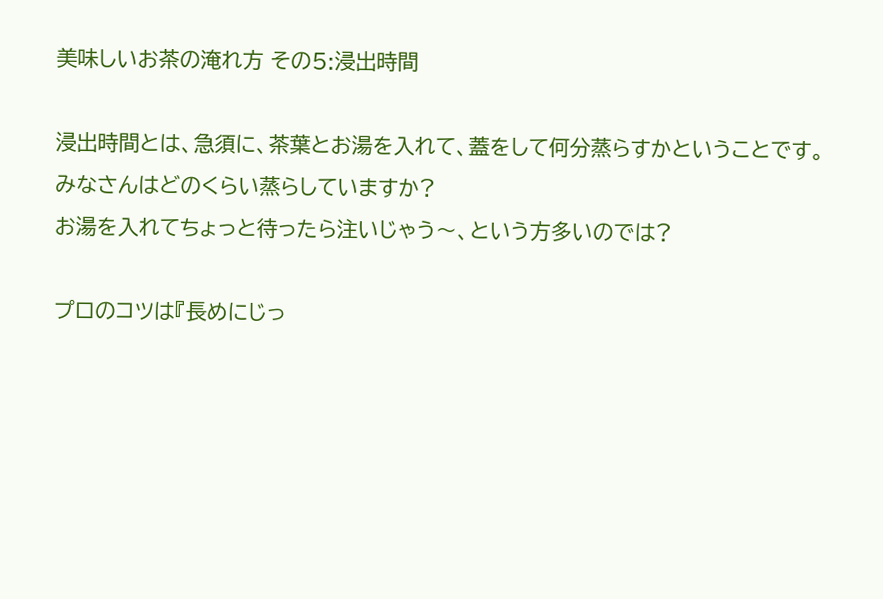美味しいお茶の淹れ方 その5:浸出時間

浸出時間とは、急須に、茶葉とお湯を入れて、蓋をして何分蒸らすかということです。
みなさんはどのくらい蒸らしていますか?
お湯を入れてちょっと待ったら注いじゃう〜、という方多いのでは?

プロのコツは『長めにじっ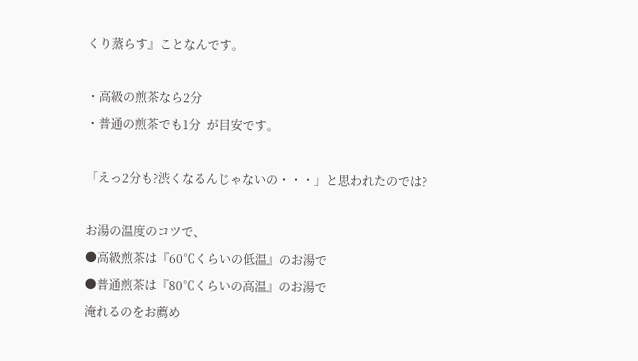くり蒸らす』ことなんです。

・高級の煎茶なら2分
・普通の煎茶でも1分  が目安です。

「えっ2分も?渋くなるんじゃないの・・・」と思われたのでは?

お湯の温度のコツで、
●高級煎茶は『60℃くらいの低温』のお湯で
●普通煎茶は『80℃くらいの高温』のお湯で
淹れるのをお薦め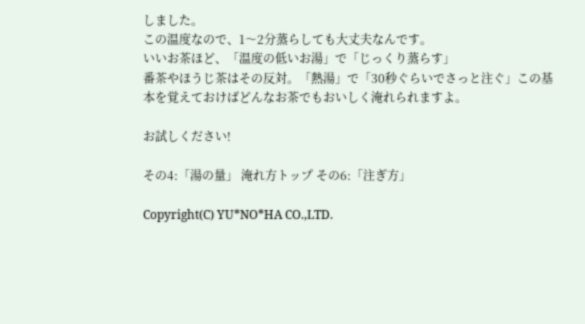しました。
この温度なので、1〜2分蒸らしても大丈夫なんです。
いいお茶ほど、「温度の低いお湯」で「じっくり蒸らす」
番茶やほうじ茶はその反対。「熱湯」で「30秒ぐらいでさっと注ぐ」この基本を覚えておけばどんなお茶でもおいしく淹れられますよ。

お試しください!

その4:「湯の量」 淹れ方トップ その6:「注ぎ方」

Copyright(C) YU*NO*HA CO.,LTD.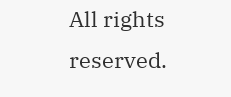All rights reserved.